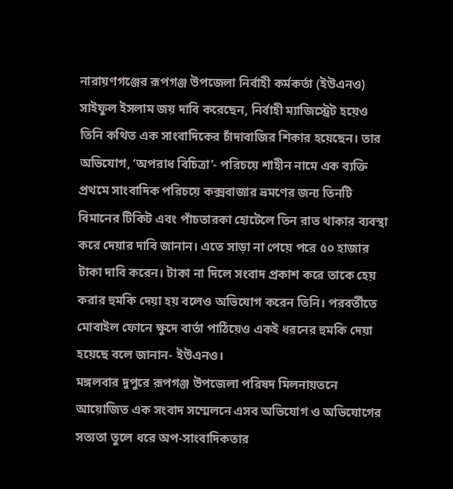নারায়ণগঞ্জের রূপগঞ্জ উপজেলা নির্বাহী কর্মকর্তা (ইউএনও) সাইফুল ইসলাম জয় দাবি করেছেন, নির্বাহী ম্যাজিস্ট্রেট হয়েও তিনি কথিত এক সাংবাদিকের চাঁদাবাজির শিকার হয়েছেন। তার অভিযোগ, ‘অপরাধ বিচিত্রা’- পরিচয়ে শাহীন নামে এক ব্যক্তি প্রথমে সাংবাদিক পরিচয়ে কক্সবাজার ভ্রমণের জন্য তিনটি বিমানের টিকিট এবং পাঁচতারকা হোটেলে তিন রাত থাকার ব্যবস্থা করে দেয়ার দাবি জানান। এতে সাড়া না পেয়ে পরে ৫০ হাজার টাকা দাবি করেন। টাকা না দিলে সংবাদ প্রকাশ করে তাকে হেয় করার হুমকি দেয়া হয় বলেও অভিযোগ করেন তিনি। পরবর্তীতে মোবাইল ফোনে ক্ষুদে বার্তা পাঠিয়েও একই ধরনের হুমকি দেয়া হয়েছে বলে জানান- ইউএনও।
মঙ্গলবার দুপুরে রূপগঞ্জ উপজেলা পরিষদ মিলনায়তনে আয়োজিত এক সংবাদ সম্মেলনে এসব অভিযোগ ও অভিযোগের সত্যতা তুলে ধরে অপ-সাংবাদিকতার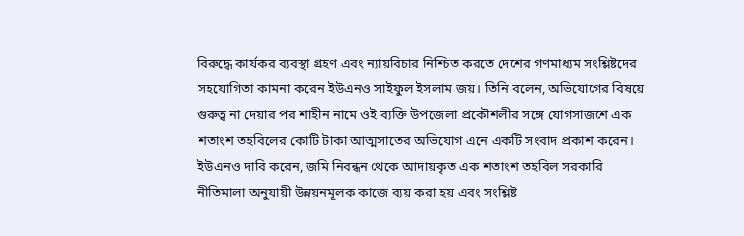বিরুদ্ধে কার্যকর ব্যবস্থা গ্রহণ এবং ন্যায়বিচার নিশ্চিত করতে দেশের গণমাধ্যম সংশ্লিষ্টদের সহযোগিতা কামনা করেন ইউএনও সাইফুল ইসলাম জয়। তিনি বলেন, অভিযোগের বিষয়ে গুরুত্ব না দেয়ার পর শাহীন নামে ওই ব্যক্তি উপজেলা প্রকৌশলীর সঙ্গে যোগসাজশে এক শতাংশ তহবিলের কোটি টাকা আত্মসাতের অভিযোগ এনে একটি সংবাদ প্রকাশ করেন।
ইউএনও দাবি করেন, জমি নিবন্ধন থেকে আদায়কৃত এক শতাংশ তহবিল সরকারি নীতিমালা অনুযায়ী উন্নয়নমূলক কাজে ব্যয় করা হয় এবং সংশ্লিষ্ট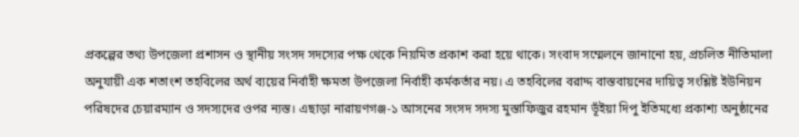প্রকল্পের তথ্য উপজেলা প্রশাসন ও স্থানীয় সংসদ সদস্যের পক্ষ থেকে নিয়মিত প্রকাশ করা হয়ে থাকে। সংবাদ সম্মেলনে জানানো হয়, প্রচলিত নীতিমালা অনুযায়ী এক শতাংশ তহবিলের অর্থ ব্যয়ের নির্বাহী ক্ষমতা উপজেলা নির্বাহী কর্মকর্তার নয়। এ তহবিলের বরাদ্দ বাস্তবায়নের দায়িত্ব সংশ্লিষ্ট ইউনিয়ন পরিষদের চেয়ারম্যান ও সদস্যদের ওপর ন্যস্ত। এছাড়া নারায়ণগঞ্জ-১ আসনের সংসদ সদস্য মুস্তাফিজুর রহমান ভূঁইয়া দিপু ইতিমধ্যে প্রকাশ্য অনুষ্ঠানের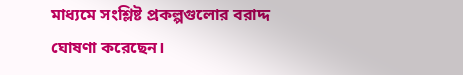মাধ্যমে সংশ্লিষ্ট প্রকল্পগুলোর বরাদ্দ ঘোষণা করেছেন।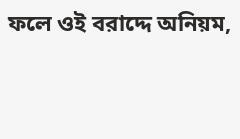ফলে ওই বরাদ্দে অনিয়ম,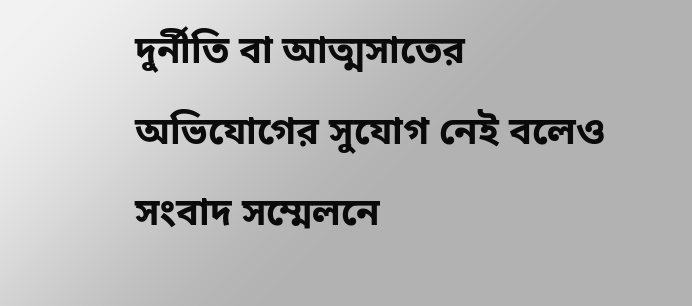দুর্নীতি বা আত্মসাতের অভিযোগের সুযোগ নেই বলেও সংবাদ সম্মেলনে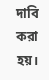দাবি করা হয়।